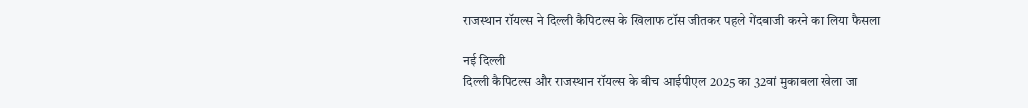राजस्थान रॉयल्स ने दिल्ली कैपिटल्स के खिलाफ टॉस जीतकर पहले गेंदबाजी करने का लिया फैसला

नई दिल्ली
दिल्ली कैपिटल्स और राजस्थान रॉयल्स के बीच आईपीएल 2025 का 32वां मुकाबला खेला जा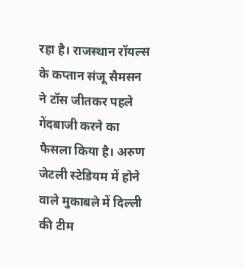रहा है। राजस्थान रॉयल्स के कप्तान संजू सैमसन ने टॉस जीतकर पहले गेंदबाजी करने का फैसला किया है। अरुण जेटली स्टेडियम में होने वाले मुकाबले में दिल्ली की टीम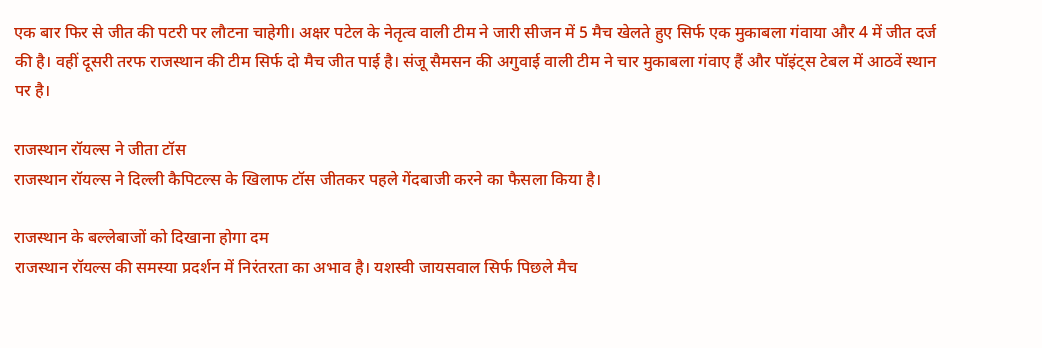एक बार फिर से जीत की पटरी पर लौटना चाहेगी। अक्षर पटेल के नेतृत्व वाली टीम ने जारी सीजन में 5 मैच खेलते हुए सिर्फ एक मुकाबला गंवाया और 4 में जीत दर्ज की है। वहीं दूसरी तरफ राजस्थान की टीम सिर्फ दो मैच जीत पाई है। संजू सैमसन की अगुवाई वाली टीम ने चार मुकाबला गंवाए हैं और पॉइंट्स टेबल में आठवें स्थान पर है।

राजस्थान रॉयल्स ने जीता टॉस
राजस्थान रॉयल्स ने दिल्ली कैपिटल्स के खिलाफ टॉस जीतकर पहले गेंदबाजी करने का फैसला किया है।

राजस्थान के बल्लेबाजों को दिखाना होगा दम
राजस्थान रॉयल्स की समस्या प्रदर्शन में निरंतरता का अभाव है। यशस्वी जायसवाल सिर्फ पिछले मैच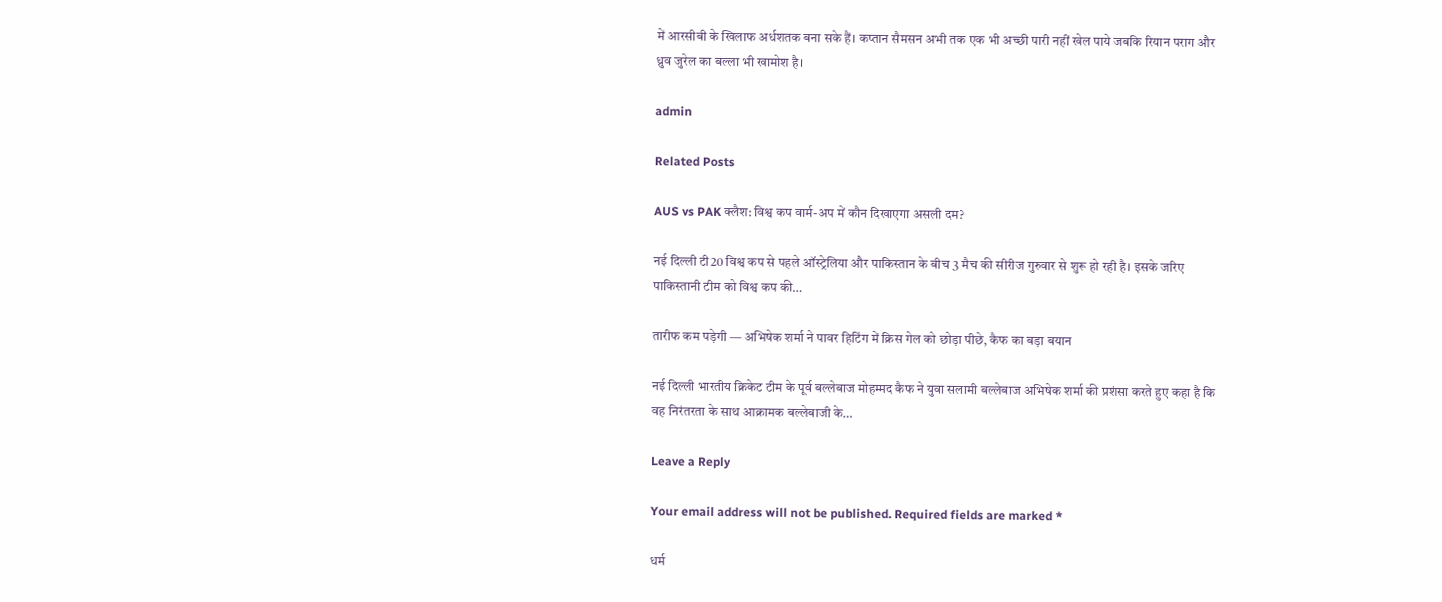में आरसीबी के खिलाफ अर्धशतक बना सके हैं। कप्तान सैमसन अभी तक एक भी अच्छी पारी नहीं खेल पाये जबकि रियान पराग और ध्रुव जुरेल का बल्ला भी खामोश है।

admin

Related Posts

AUS vs PAK क्लैश: विश्व कप वार्म-अप में कौन दिखाएगा असली दम?

नई दिल्ली टी20 विश्व कप से पहले ऑस्ट्रेलिया और पाकिस्तान के बीच 3 मैच की सीरीज गुरुवार से शुरू हो रही है। इसके जरिए पाकिस्तानी टीम को विश्व कप की…

तारीफ कम पड़ेगी — अभिषेक शर्मा ने पावर हिटिंग में क्रिस गेल को छोड़ा पीछे, कैफ का बड़ा बयान

नई दिल्ली भारतीय क्रिकेट टीम के पूर्व बल्लेबाज मोहम्मद कैफ ने युवा सलामी बल्लेबाज अभिषेक शर्मा की प्रशंसा करते हुए कहा है कि वह निरंतरता के साथ आक्रामक बल्लेबाजी के…

Leave a Reply

Your email address will not be published. Required fields are marked *

धर्म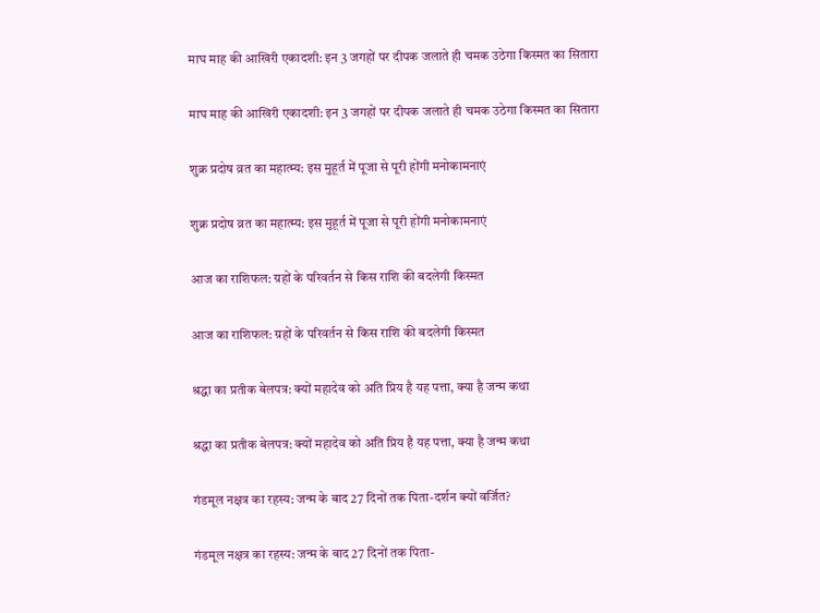माघ माह की आखिरी एकादशी: इन 3 जगहों पर दीपक जलाते ही चमक उठेगा किस्मत का सितारा

माघ माह की आखिरी एकादशी: इन 3 जगहों पर दीपक जलाते ही चमक उठेगा किस्मत का सितारा

शुक्र प्रदोष व्रत का महात्म्य: इस मुहूर्त में पूजा से पूरी होंगी मनोकामनाएं

शुक्र प्रदोष व्रत का महात्म्य: इस मुहूर्त में पूजा से पूरी होंगी मनोकामनाएं

आज का राशिफल: ग्रहों के परिवर्तन से किस राशि की बदलेगी किस्मत

आज का राशिफल: ग्रहों के परिवर्तन से किस राशि की बदलेगी किस्मत

श्रद्धा का प्रतीक बेलपत्र: क्यों महादेव को अति प्रिय है यह पत्ता, क्या है जन्म कथा

श्रद्धा का प्रतीक बेलपत्र: क्यों महादेव को अति प्रिय है यह पत्ता, क्या है जन्म कथा

गंडमूल नक्षत्र का रहस्य: जन्म के बाद 27 दिनों तक पिता-दर्शन क्यों वर्जित?

गंडमूल नक्षत्र का रहस्य: जन्म के बाद 27 दिनों तक पिता-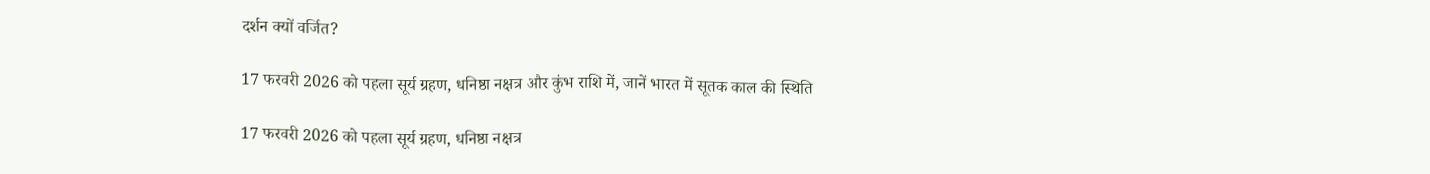दर्शन क्यों वर्जित?

17 फरवरी 2026 को पहला सूर्य ग्रहण, धनिष्ठा नक्षत्र और कुंभ राशि में, जानें भारत में सूतक काल की स्थिति

17 फरवरी 2026 को पहला सूर्य ग्रहण, धनिष्ठा नक्षत्र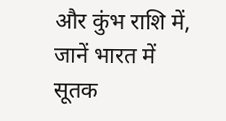और कुंभ राशि में, जानें भारत में सूतक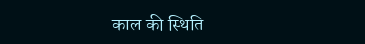काल की स्थिति